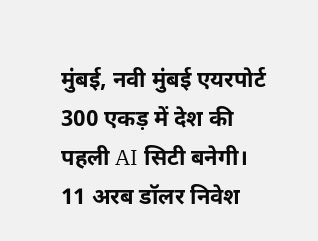मुंबई, नवी मुंबई एयरपोर्ट 300 एकड़ में देश की पहली AI सिटी बनेगी। 11 अरब डॉलर निवेश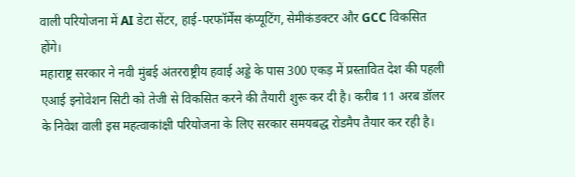वाली परियोजना में AI डेटा सेंटर, हाई-परफॉर्मेंस कंप्यूटिंग, सेमीकंडक्टर और GCC विकसित होंगे।
महाराष्ट्र सरकार ने नवी मुंबई अंतरराष्ट्रीय हवाई अड्डे के पास 300 एकड़ में प्रस्तावित देश की पहली एआई इनोवेशन सिटी को तेजी से विकसित करने की तैयारी शुरू कर दी है। करीब 11 अरब डॉलर के निवेश वाली इस महत्वाकांक्षी परियोजना के लिए सरकार समयबद्ध रोडमैप तैयार कर रही है।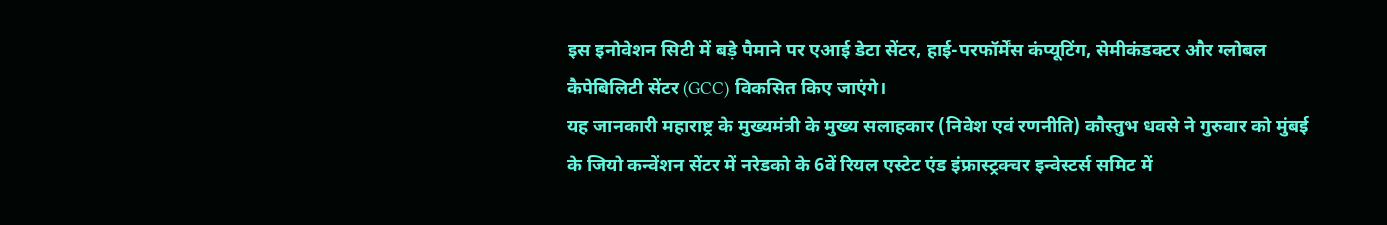इस इनोवेशन सिटी में बड़े पैमाने पर एआई डेटा सेंटर, हाई-परफॉर्मेंस कंप्यूटिंग, सेमीकंडक्टर और ग्लोबल कैपेबिलिटी सेंटर (GCC) विकसित किए जाएंगे।
यह जानकारी महाराष्ट्र के मुख्यमंत्री के मुख्य सलाहकार (निवेश एवं रणनीति) कौस्तुभ धवसे ने गुरुवार को मुंबई के जियो कन्वेंशन सेंटर में नरेडको के 6वें रियल एस्टेट एंड इंफ्रास्ट्रक्चर इन्वेस्टर्स समिट में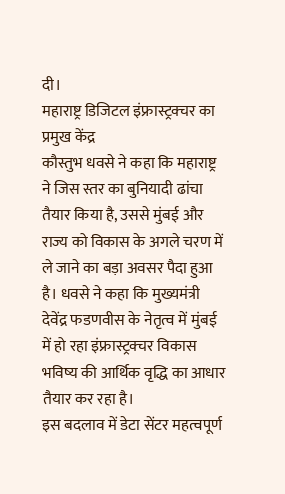दी।
महाराष्ट्र डिजिटल इंफ्रास्ट्रक्चर का प्रमुख केंद्र
कौस्तुभ धवसे ने कहा कि महाराष्ट्र ने जिस स्तर का बुनियादी ढांचा तैयार किया है, उससे मुंबई और राज्य को विकास के अगले चरण में ले जाने का बड़ा अवसर पैदा हुआ है। धवसे ने कहा कि मुख्यमंत्री देवेंद्र फडणवीस के नेतृत्व में मुंबई में हो रहा इंफ्रास्ट्रक्चर विकास भविष्य की आर्थिक वृद्धि का आधार तैयार कर रहा है।
इस बदलाव में डेटा सेंटर महत्वपूर्ण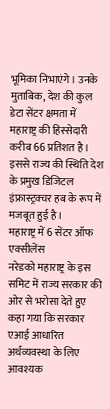भूमिका निभाएंगे। उनके मुताबिक, देश की कुल डेटा सेंटर क्षमता में महाराष्ट्र की हिस्सेदारी करीब 66 प्रतिशत है। इससे राज्य की स्थिति देश के प्रमुख डिजिटल इंफ्रास्ट्रक्चर हब के रूप में मजबूत हुई है।
महाराष्ट्र में 6 सेंटर ऑफ एक्सीलेंस
नरेडको महाराष्ट्र के इस समिट में राज्य सरकार की ओर से भरोसा देते हुए कहा गया कि सरकार एआई आधारित अर्थव्यवस्था के लिए आवश्यक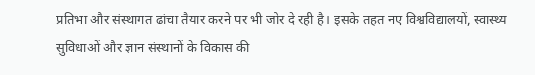प्रतिभा और संस्थागत ढांचा तैयार करने पर भी जोर दे रही है। इसके तहत नए विश्वविद्यालयों, स्वास्थ्य सुविधाओं और ज्ञान संस्थानों के विकास की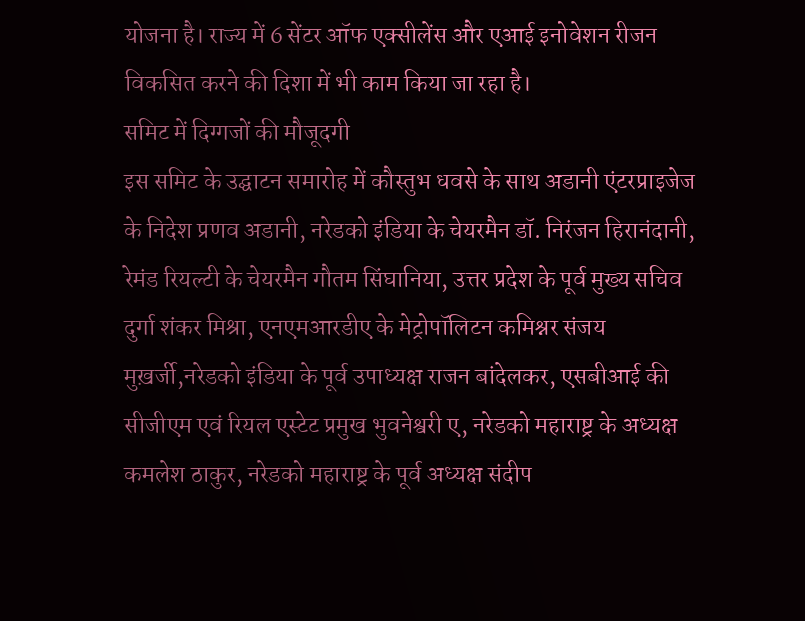योजना है। राज्य में 6 सेंटर ऑफ एक्सीलेंस और एआई इनोवेशन रीजन विकसित करने की दिशा में भी काम किया जा रहा है।
समिट में दिग्गजों की मौजूदगी
इस समिट के उद्घाटन समारोह में कौस्तुभ धवसे के साथ अडानी एंटरप्राइजेज के निदेश प्रणव अडानी, नरेडको इंडिया के चेयरमैन डॉ. निरंजन हिरानंदानी, रेमंड रियल्टी के चेयरमैन गौतम सिंघानिया, उत्तर प्रदेश के पूर्व मुख्य सचिव दुर्गा शंकर मिश्रा, एनएमआरडीए के मेट्रोपॉलिटन कमिश्नर संजय मुख़र्जी,नरेडको इंडिया के पूर्व उपाध्यक्ष राजन बांदेलकर, एसबीआई की सीजीएम एवं रियल एस्टेट प्रमुख भुवनेश्वरी ए, नरेडको महाराष्ट्र के अध्यक्ष कमलेश ठाकुर, नरेडको महाराष्ट्र के पूर्व अध्यक्ष संदीप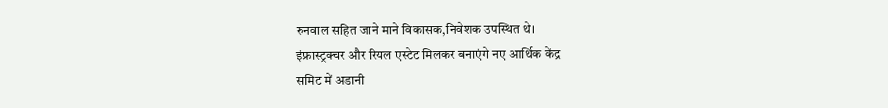रुनवाल सहित जाने माने विकासक,निवेशक उपस्थित थे।
इंफ्रास्ट्रक्चर और रियल एस्टेट मिलकर बनाएंगे नए आर्थिक केंद्र
समिट में अडानी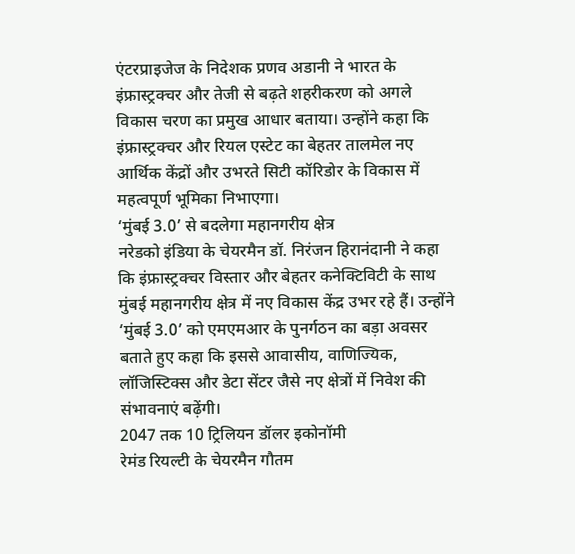एंटरप्राइजेज के निदेशक प्रणव अडानी ने भारत के इंफ्रास्ट्रक्चर और तेजी से बढ़ते शहरीकरण को अगले विकास चरण का प्रमुख आधार बताया। उन्होंने कहा कि इंफ्रास्ट्रक्चर और रियल एस्टेट का बेहतर तालमेल नए आर्थिक केंद्रों और उभरते सिटी कॉरिडोर के विकास में महत्वपूर्ण भूमिका निभाएगा।
‘मुंबई 3.0’ से बदलेगा महानगरीय क्षेत्र
नरेडको इंडिया के चेयरमैन डॉ. निरंजन हिरानंदानी ने कहा कि इंफ्रास्ट्रक्चर विस्तार और बेहतर कनेक्टिविटी के साथ मुंबई महानगरीय क्षेत्र में नए विकास केंद्र उभर रहे हैं। उन्होंने ‘मुंबई 3.0’ को एमएमआर के पुनर्गठन का बड़ा अवसर बताते हुए कहा कि इससे आवासीय, वाणिज्यिक, लॉजिस्टिक्स और डेटा सेंटर जैसे नए क्षेत्रों में निवेश की संभावनाएं बढ़ेंगी।
2047 तक 10 ट्रिलियन डॉलर इकोनॉमी
रेमंड रियल्टी के चेयरमैन गौतम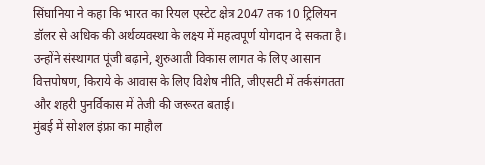सिंघानिया ने कहा कि भारत का रियल एस्टेट क्षेत्र 2047 तक 10 ट्रिलियन डॉलर से अधिक की अर्थव्यवस्था के लक्ष्य में महत्वपूर्ण योगदान दे सकता है। उन्होंने संस्थागत पूंजी बढ़ाने, शुरुआती विकास लागत के लिए आसान वित्तपोषण, किराये के आवास के लिए विशेष नीति, जीएसटी में तर्कसंगतता और शहरी पुनर्विकास में तेजी की जरूरत बताई।
मुंबई में सोशल इंफ्रा का माहौल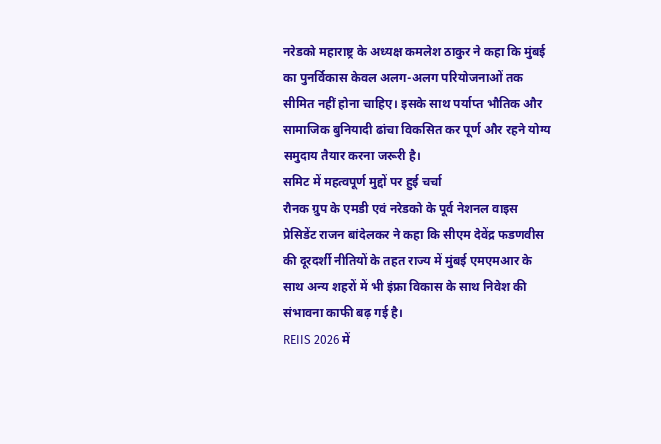नरेडको महाराष्ट्र के अध्यक्ष कमलेश ठाकुर ने कहा कि मुंबई का पुनर्विकास केवल अलग-अलग परियोजनाओं तक सीमित नहीं होना चाहिए। इसके साथ पर्याप्त भौतिक और सामाजिक बुनियादी ढांचा विकसित कर पूर्ण और रहने योग्य समुदाय तैयार करना जरूरी है।
समिट में महत्वपूर्ण मुद्दों पर हुई चर्चा
रौनक ग्रुप के एमडी एवं नरेडको के पूर्व नेशनल वाइस प्रेसिडेंट राजन बांदेलकर ने कहा कि सीएम देवेंद्र फडणवीस की दूरदर्शी नीतियों के तहत राज्य में मुंबई एमएमआर के साथ अन्य शहरों में भी इंफ्रा विकास के साथ निवेश की संभावना काफी बढ़ गई है।
REIIS 2026 में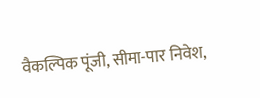वैकल्पिक पूंजी, सीमा-पार निवेश,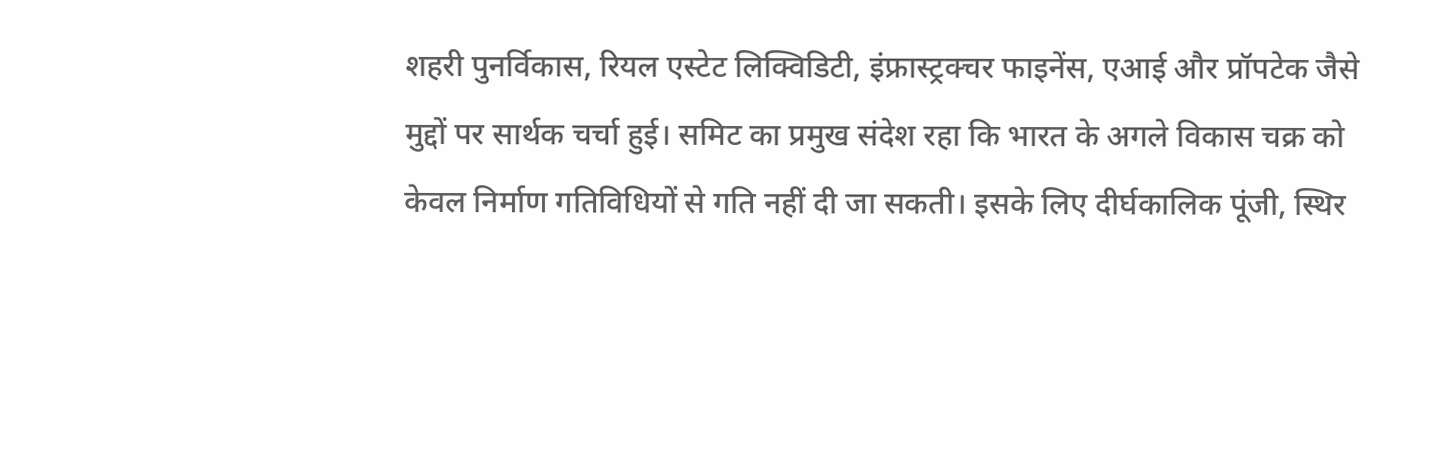शहरी पुनर्विकास, रियल एस्टेट लिक्विडिटी, इंफ्रास्ट्रक्चर फाइनेंस, एआई और प्रॉपटेक जैसे मुद्दों पर सार्थक चर्चा हुई। समिट का प्रमुख संदेश रहा कि भारत के अगले विकास चक्र को केवल निर्माण गतिविधियों से गति नहीं दी जा सकती। इसके लिए दीर्घकालिक पूंजी, स्थिर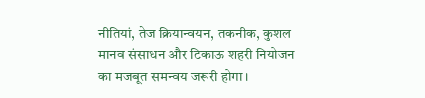नीतियां, तेज क्रियान्वयन, तकनीक, कुशल मानव संसाधन और टिकाऊ शहरी नियोजन का मजबूत समन्वय जरूरी होगा।